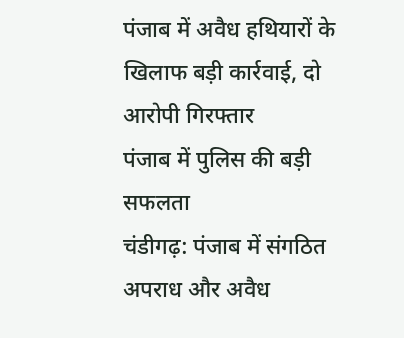पंजाब में अवैध हथियारों के खिलाफ बड़ी कार्रवाई, दो आरोपी गिरफ्तार
पंजाब में पुलिस की बड़ी सफलता
चंडीगढ़: पंजाब में संगठित अपराध और अवैध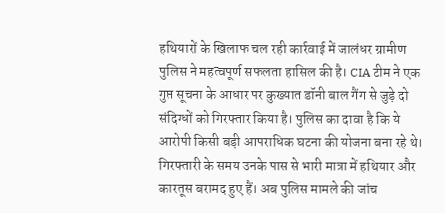हथियारों के खिलाफ चल रही कार्रवाई में जालंधर ग्रामीण पुलिस ने महत्वपूर्ण सफलता हासिल की है। CIA टीम ने एक गुप्त सूचना के आधार पर कुख्यात डॉनी बाल गैंग से जुड़े दो संदिग्धों को गिरफ्तार किया है। पुलिस का दावा है कि ये आरोपी किसी बड़ी आपराधिक घटना की योजना बना रहे थे। गिरफ्तारी के समय उनके पास से भारी मात्रा में हथियार और कारतूस बरामद हुए हैं। अब पुलिस मामले की जांच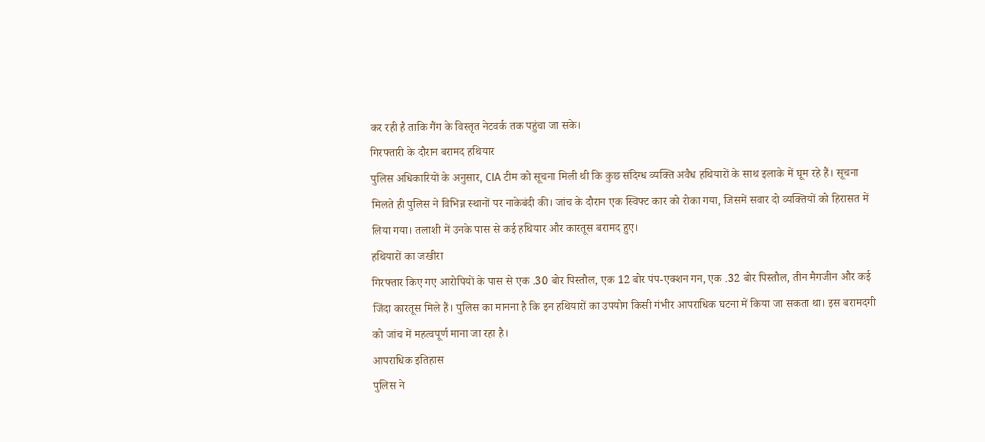कर रही है ताकि गैंग के विस्तृत नेटवर्क तक पहुंचा जा सके।
गिरफ्तारी के दौरान बरामद हथियार
पुलिस अधिकारियों के अनुसार, CIA टीम को सूचना मिली थी कि कुछ संदिग्ध व्यक्ति अवैध हथियारों के साथ इलाके में घूम रहे हैं। सूचना मिलते ही पुलिस ने विभिन्न स्थानों पर नाकेबंदी की। जांच के दौरान एक स्विफ्ट कार को रोका गया, जिसमें सवार दो व्यक्तियों को हिरासत में लिया गया। तलाशी में उनके पास से कई हथियार और कारतूस बरामद हुए।
हथियारों का जखीरा
गिरफ्तार किए गए आरोपियों के पास से एक .30 बोर पिस्तौल, एक 12 बोर पंप-एक्शन गन, एक .32 बोर पिस्तौल, तीन मैगजीन और कई जिंदा कारतूस मिले हैं। पुलिस का मानना है कि इन हथियारों का उपयोग किसी गंभीर आपराधिक घटना में किया जा सकता था। इस बरामदगी को जांच में महत्वपूर्ण माना जा रहा है।
आपराधिक इतिहास
पुलिस ने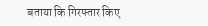बताया कि गिरफ्तार किए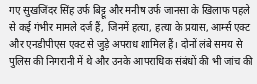गए सुखजिंदर सिंह उर्फ बिट्टू और मनीष उर्फ जानसा के खिलाफ पहले से कई गंभीर मामले दर्ज हैं, जिनमें हत्या, हत्या के प्रयास, आर्म्स एक्ट और एनडीपीएस एक्ट से जुड़े अपराध शामिल हैं। दोनों लंबे समय से पुलिस की निगरानी में थे और उनके आपराधिक संबंधों की भी जांच की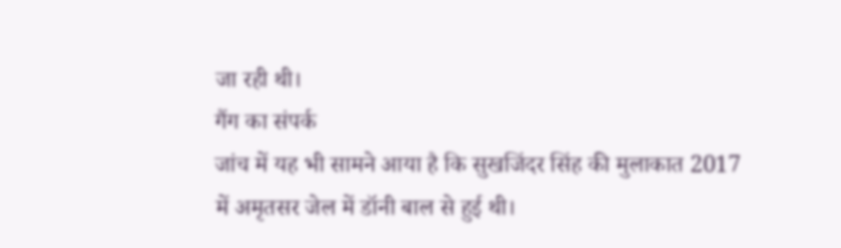जा रही थी।
गैंग का संपर्क
जांच में यह भी सामने आया है कि सुखजिंदर सिंह की मुलाकात 2017 में अमृतसर जेल में डॉनी बाल से हुई थी।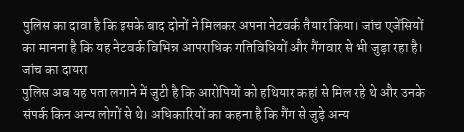पुलिस का दावा है कि इसके बाद दोनों ने मिलकर अपना नेटवर्क तैयार किया। जांच एजेंसियों का मानना है कि यह नेटवर्क विभिन्न आपराधिक गतिविधियों और गैंगवार से भी जुड़ा रहा है।
जांच का दायरा
पुलिस अब यह पता लगाने में जुटी है कि आरोपियों को हथियार कहां से मिल रहे थे और उनके संपर्क किन अन्य लोगों से थे। अधिकारियों का कहना है कि गैंग से जुड़े अन्य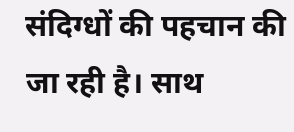संदिग्धों की पहचान की जा रही है। साथ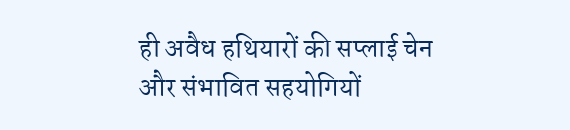ही अवैध हथियारों की सप्लाई चेन और संभावित सहयोगियों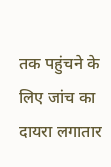तक पहुंचने के लिए जांच का दायरा लगातार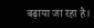बढ़ाया जा रहा है।